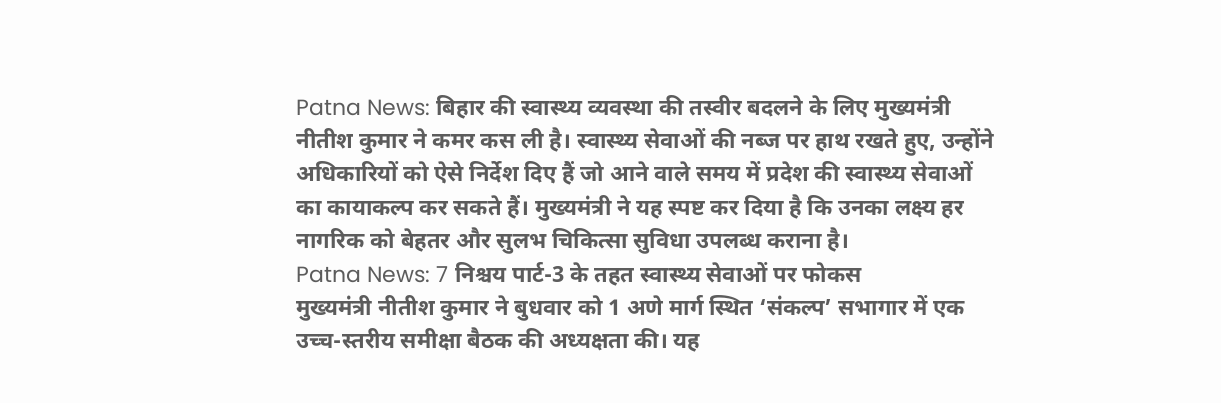Patna News: बिहार की स्वास्थ्य व्यवस्था की तस्वीर बदलने के लिए मुख्यमंत्री नीतीश कुमार ने कमर कस ली है। स्वास्थ्य सेवाओं की नब्ज पर हाथ रखते हुए, उन्होंने अधिकारियों को ऐसे निर्देश दिए हैं जो आने वाले समय में प्रदेश की स्वास्थ्य सेवाओं का कायाकल्प कर सकते हैं। मुख्यमंत्री ने यह स्पष्ट कर दिया है कि उनका लक्ष्य हर नागरिक को बेहतर और सुलभ चिकित्सा सुविधा उपलब्ध कराना है।
Patna News: 7 निश्चय पार्ट-3 के तहत स्वास्थ्य सेवाओं पर फोकस
मुख्यमंत्री नीतीश कुमार ने बुधवार को 1 अणे मार्ग स्थित ‘संकल्प’ सभागार में एक उच्च-स्तरीय समीक्षा बैठक की अध्यक्षता की। यह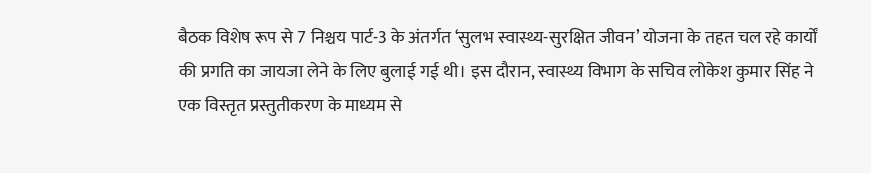बैठक विशेष रूप से 7 निश्चय पार्ट-3 के अंतर्गत ‘सुलभ स्वास्थ्य-सुरक्षित जीवन’ योजना के तहत चल रहे कार्यों की प्रगति का जायजा लेने के लिए बुलाई गई थी। इस दौरान, स्वास्थ्य विभाग के सचिव लोकेश कुमार सिंह ने एक विस्तृत प्रस्तुतीकरण के माध्यम से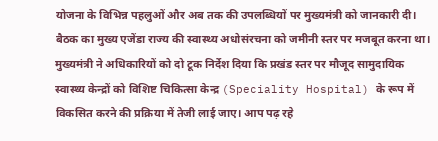योजना के विभिन्न पहलुओं और अब तक की उपलब्धियों पर मुख्यमंत्री को जानकारी दी।
बैठक का मुख्य एजेंडा राज्य की स्वास्थ्य अधोसंरचना को जमीनी स्तर पर मजबूत करना था। मुख्यमंत्री ने अधिकारियों को दो टूक निर्देश दिया कि प्रखंड स्तर पर मौजूद सामुदायिक स्वास्थ्य केन्द्रों को विशिष्ट चिकित्सा केन्द्र (Speciality Hospital) के रूप में विकसित करने की प्रक्रिया में तेजी लाई जाए। आप पढ़ रहे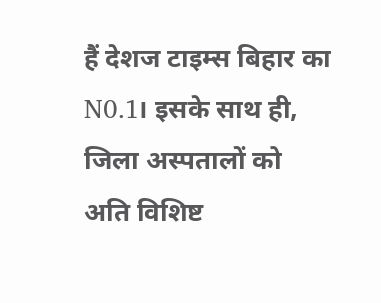हैं देशज टाइम्स बिहार का N0.1। इसके साथ ही, जिला अस्पतालों को अति विशिष्ट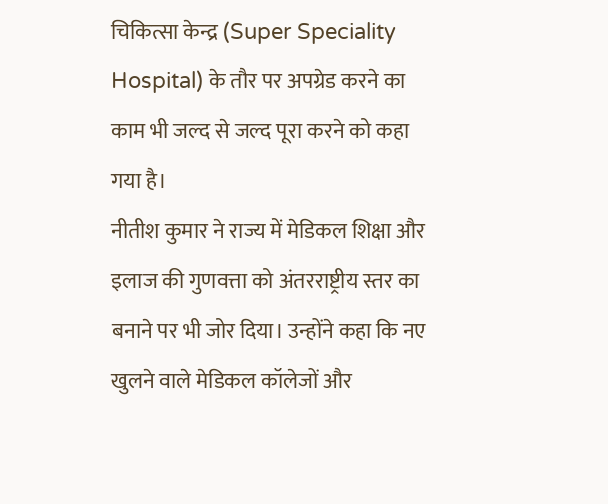चिकित्सा केन्द्र (Super Speciality Hospital) के तौर पर अपग्रेड करने का काम भी जल्द से जल्द पूरा करने को कहा गया है।
नीतीश कुमार ने राज्य में मेडिकल शिक्षा और इलाज की गुणवत्ता को अंतरराष्ट्रीय स्तर का बनाने पर भी जोर दिया। उन्होंने कहा कि नए खुलने वाले मेडिकल कॉलेजों और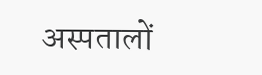अस्पतालों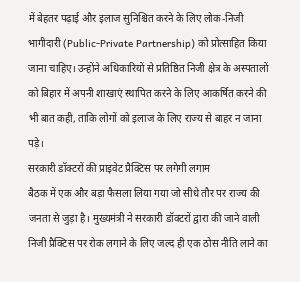में बेहतर पढ़ाई और इलाज सुनिश्चित करने के लिए लोक-निजी भागीदारी (Public-Private Partnership) को प्रोत्साहित किया जाना चाहिए। उन्होंने अधिकारियों से प्रतिष्ठित निजी क्षेत्र के अस्पतालों को बिहार में अपनी शाखाएं स्थापित करने के लिए आकर्षित करने की भी बात कही, ताकि लोगों को इलाज के लिए राज्य से बाहर न जाना पड़े।
सरकारी डॉक्टरों की प्राइवेट प्रैक्टिस पर लगेगी लगाम
बैठक में एक और बड़ा फैसला लिया गया जो सीधे तौर पर राज्य की जनता से जुड़ा है। मुख्यमंत्री ने सरकारी डॉक्टरों द्वारा की जाने वाली निजी प्रैक्टिस पर रोक लगाने के लिए जल्द ही एक ठोस नीति लाने का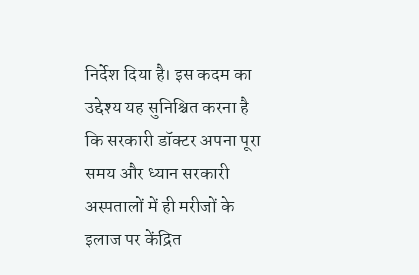निर्देश दिया है। इस कदम का उद्देश्य यह सुनिश्चित करना है कि सरकारी डॉक्टर अपना पूरा समय और ध्यान सरकारी अस्पतालों में ही मरीजों के इलाज पर केंद्रित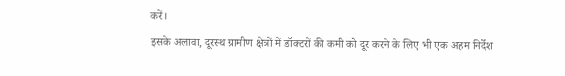करें।
इसके अलावा, दूरस्थ ग्रामीण क्षेत्रों में डॉक्टरों की कमी को दूर करने के लिए भी एक अहम निर्देश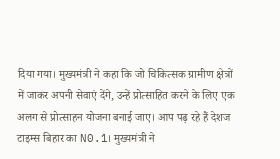दिया गया। मुख्यमंत्री ने कहा कि जो चिकित्सक ग्रामीण क्षेत्रों में जाकर अपनी सेवाएं देंगे, उन्हें प्रोत्साहित करने के लिए एक अलग से प्रोत्साहन योजना बनाई जाए। आप पढ़ रहे हैं देशज टाइम्स बिहार का N0.1। मुख्यमंत्री ने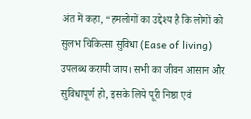अंत में कहा, “हमलोगों का उद्देश्य है कि लोगों को सुलभ चिकित्सा सुविधा (Ease of living) उपलब्ध करायी जाय। सभी का जीवन आसान और सुविधापूर्ण हो, इसके लिये पूरी निष्ठा एवं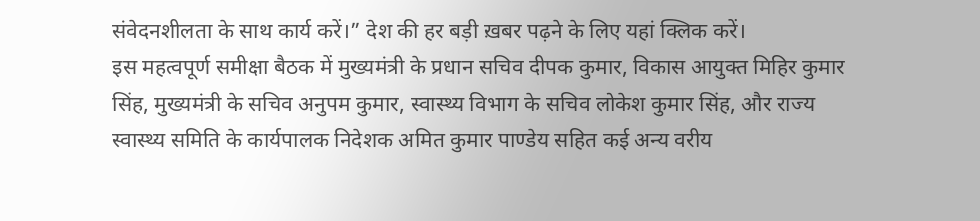संवेदनशीलता के साथ कार्य करें।” देश की हर बड़ी ख़बर पढ़ने के लिए यहां क्लिक करें।
इस महत्वपूर्ण समीक्षा बैठक में मुख्यमंत्री के प्रधान सचिव दीपक कुमार, विकास आयुक्त मिहिर कुमार सिंह, मुख्यमंत्री के सचिव अनुपम कुमार, स्वास्थ्य विभाग के सचिव लोकेश कुमार सिंह, और राज्य स्वास्थ्य समिति के कार्यपालक निदेशक अमित कुमार पाण्डेय सहित कई अन्य वरीय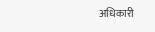अधिकारी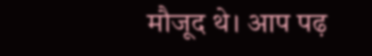मौजूद थे। आप पढ़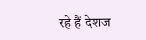रहे हैं देशज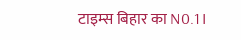टाइम्स बिहार का N0.1।